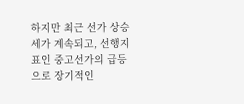하지만 최근 선가 상승세가 계속되고, 선행지표인 중고선가의 급등으로 장기적인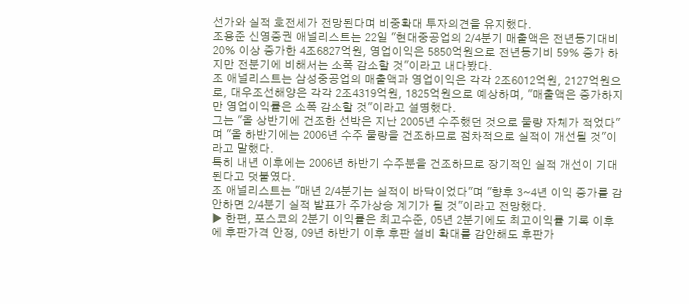선가와 실적 호전세가 전망된다며 비중확대 투자의견을 유지했다.
조용준 신영증권 애널리스트는 22일 "현대중공업의 2/4분기 매출액은 전년동기대비 20% 이상 증가한 4조6827억원, 영업이익은 5850억원으로 전년동기비 59% 증가 하지만 전분기에 비해서는 소폭 감소할 것"이라고 내다봤다.
조 애널리스트는 삼성중공업의 매출액과 영업이익은 각각 2조6012억원, 2127억원으로, 대우조선해양은 각각 2조4319억원, 1825억원으로 예상하며, "매출액은 증가하지만 영업이익률은 소폭 감소할 것"이라고 설명했다.
그는 "올 상반기에 건조한 선박은 지난 2005년 수주했던 것으로 물량 자체가 적었다"며 "올 하반기에는 2006년 수주 물량을 건조하므로 점차적으로 실적이 개선될 것"이라고 말했다.
특히 내년 이후에는 2006년 하반기 수주분을 건조하므로 장기적인 실적 개선이 기대된다고 덧붙였다.
조 애널리스트는 "매년 2/4분기는 실적이 바닥이었다"며 "향후 3~4년 이익 증가를 감안하면 2/4분기 실적 발표가 주가상승 계기가 될 것"이라고 전망했다.
▶ 한편, 포스코의 2분기 이익률은 최고수준, 05년 2분기에도 최고이익률 기록 이후에 후판가격 안정, 09년 하반기 이후 후판 설비 확대를 감안해도 후판가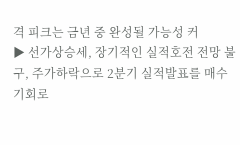격 피크는 금년 중 완성될 가능성 커
▶ 선가상승세, 장기적인 실적호전 전망 불구, 주가하락으로 2분기 실적발표를 매수 기회로